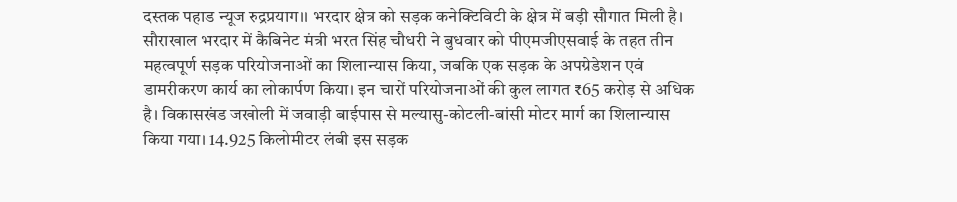दस्तक पहाड न्यूज रुद्रप्रयाग।। भरदार क्षेत्र को सड़क कनेक्टिविटी के क्षेत्र में बड़ी सौगात मिली है। सौराखाल भरदार में कैबिनेट मंत्री भरत सिंह चौधरी ने बुधवार को पीएमजीएसवाई के तहत तीन महत्वपूर्ण सड़क परियोजनाओं का शिलान्यास किया, जबकि एक सड़क के अपग्रेडेशन एवं डामरीकरण कार्य का लोकार्पण किया। इन चारों परियोजनाओं की कुल लागत ₹65 करोड़ से अधिक है। विकासखंड जखोली में जवाड़ी बाईपास से मल्यासु-कोटली-बांसी मोटर मार्ग का शिलान्यास किया गया। 14.925 किलोमीटर लंबी इस सड़क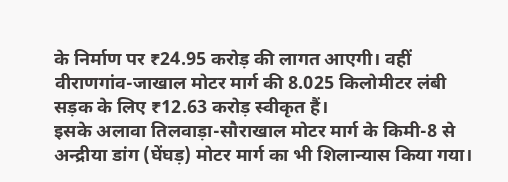के निर्माण पर ₹24.95 करोड़ की लागत आएगी। वहीं वीराणगांव-जाखाल मोटर मार्ग की 8.025 किलोमीटर लंबी सड़क के लिए ₹12.63 करोड़ स्वीकृत हैं।
इसके अलावा तिलवाड़ा-सौराखाल मोटर मार्ग के किमी-8 से अन्द्रीया डांग (घेंघड़) मोटर मार्ग का भी शिलान्यास किया गया।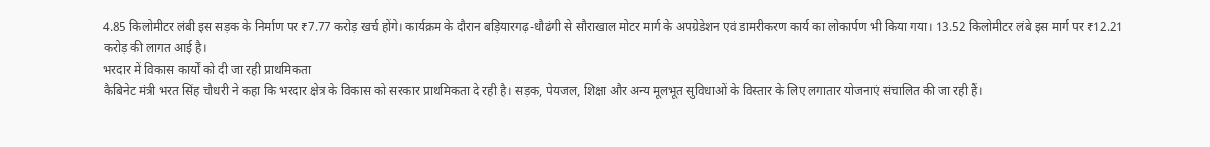4.85 किलोमीटर लंबी इस सड़क के निर्माण पर ₹7.77 करोड़ खर्च होंगे। कार्यक्रम के दौरान बड़ियारगढ़-धौढंगी से सौराखाल मोटर मार्ग के अपग्रेडेशन एवं डामरीकरण कार्य का लोकार्पण भी किया गया। 13.52 किलोमीटर लंबे इस मार्ग पर ₹12.21 करोड़ की लागत आई है।
भरदार में विकास कार्यों को दी जा रही प्राथमिकता
कैबिनेट मंत्री भरत सिंह चौधरी ने कहा कि भरदार क्षेत्र के विकास को सरकार प्राथमिकता दे रही है। सड़क, पेयजल, शिक्षा और अन्य मूलभूत सुविधाओं के विस्तार के लिए लगातार योजनाएं संचालित की जा रही हैं।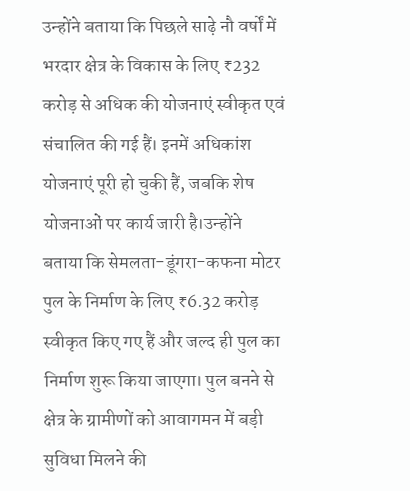उन्होंने बताया कि पिछले साढ़े नौ वर्षों में भरदार क्षेत्र के विकास के लिए ₹232 करोड़ से अधिक की योजनाएं स्वीकृत एवं संचालित की गई हैं। इनमें अधिकांश योजनाएं पूरी हो चुकी हैं, जबकि शेष योजनाओं पर कार्य जारी है।उन्होंने बताया कि सेमलता-डूंगरा-कफना मोटर पुल के निर्माण के लिए ₹6.32 करोड़ स्वीकृत किए गए हैं और जल्द ही पुल का निर्माण शुरू किया जाएगा। पुल बनने से क्षेत्र के ग्रामीणों को आवागमन में बड़ी सुविधा मिलने की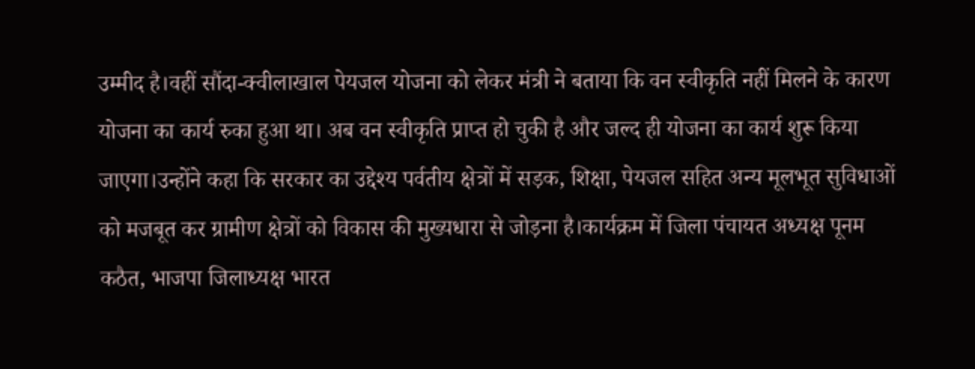उम्मीद है।वहीं सौंदा-क्वीलाखाल पेयजल योजना को लेकर मंत्री ने बताया कि वन स्वीकृति नहीं मिलने के कारण योजना का कार्य रुका हुआ था। अब वन स्वीकृति प्राप्त हो चुकी है और जल्द ही योजना का कार्य शुरू किया जाएगा।उन्होंने कहा कि सरकार का उद्देश्य पर्वतीय क्षेत्रों में सड़क, शिक्षा, पेयजल सहित अन्य मूलभूत सुविधाओं को मजबूत कर ग्रामीण क्षेत्रों को विकास की मुख्यधारा से जोड़ना है।कार्यक्रम में जिला पंचायत अध्यक्ष पूनम कठैत, भाजपा जिलाध्यक्ष भारत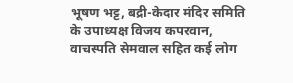भूषण भट्ट, बद्री-केदार मंदिर समिति के उपाध्यक्ष विजय कपरवान, वाचस्पति सेमवाल सहित कई लोग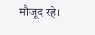मौजूद रहे।